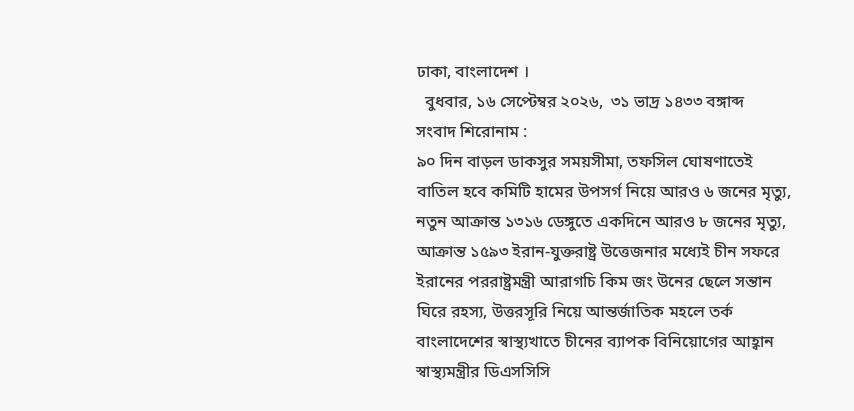ঢাকা, বাংলাদেশ ।
  বুধবার, ১৬ সেপ্টেম্বর ২০২৬,  ৩১ ভাদ্র ১৪৩৩ বঙ্গাব্দ
সংবাদ শিরোনাম :
৯০ দিন বাড়ল ডাকসুর সময়সীমা, তফসিল ঘোষণাতেই বাতিল হবে কমিটি হামের উপসর্গ নিয়ে আরও ৬ জনের মৃত্যু, নতুন আক্রান্ত ১৩১৬ ডেঙ্গুতে একদিনে আরও ৮ জনের মৃত্যু, আক্রান্ত ১৫৯৩ ইরান-যুক্তরাষ্ট্র উত্তেজনার মধ্যেই চীন সফরে ইরানের পররাষ্ট্রমন্ত্রী আরাগচি কিম জং উনের ছেলে সন্তান ঘিরে রহস্য, উত্তরসূরি নিয়ে আন্তর্জাতিক মহলে তর্ক বাংলাদেশের স্বাস্থ্যখাতে চীনের ব্যাপক বিনিয়োগের আহ্বান স্বাস্থ্যমন্ত্রীর ডিএসসিসি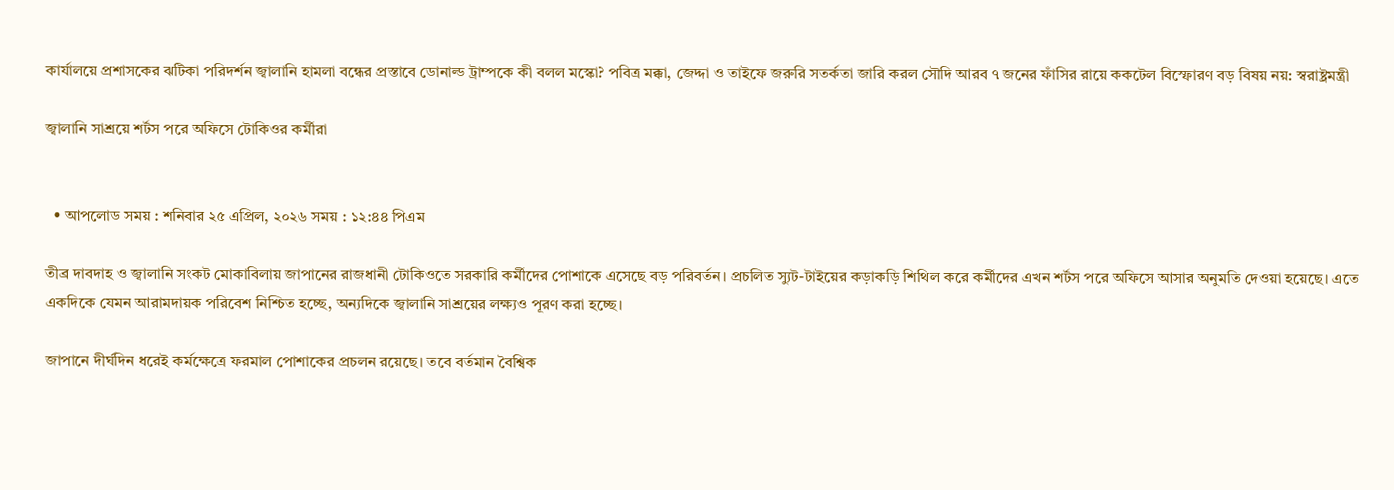কার্যালয়ে প্রশাসকের ঝটিকা পরিদর্শন জ্বালানি হামলা বন্ধের প্রস্তাবে ডোনাল্ড ট্রাম্পকে কী বলল মস্কো? পবিত্র মক্কা, জেদ্দা ও তাইফে জরুরি সতর্কতা জারি করল সৌদি আরব ৭ জনের ফাঁসির রায়ে ককটেল বিস্ফোরণ বড় বিষয় নয়: স্বরাষ্ট্রমন্ত্রী

জ্বালানি সাশ্রয়ে শর্টস পরে অফিসে টোকিওর কর্মীরা


  • আপলোড সময় : শনিবার ২৫ এপ্রিল, ২০২৬ সময় : ১২:৪৪ পিএম

তীব্র দাবদাহ ও জ্বালানি সংকট মোকাবিলায় জাপানের রাজধানী টোকিওতে সরকারি কর্মীদের পোশাকে এসেছে বড় পরিবর্তন। প্রচলিত স্যুট-টাইয়ের কড়াকড়ি শিথিল করে কর্মীদের এখন শর্টস পরে অফিসে আসার অনুমতি দেওয়া হয়েছে। এতে একদিকে যেমন আরামদায়ক পরিবেশ নিশ্চিত হচ্ছে, অন্যদিকে জ্বালানি সাশ্রয়ের লক্ষ্যও পূরণ করা হচ্ছে।

জাপানে দীর্ঘদিন ধরেই কর্মক্ষেত্রে ফরমাল পোশাকের প্রচলন রয়েছে। তবে বর্তমান বৈশ্বিক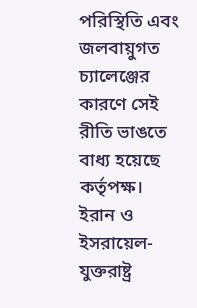পরিস্থিতি এবং জলবায়ুগত চ্যালেঞ্জের কারণে সেই রীতি ভাঙতে বাধ্য হয়েছে কর্তৃপক্ষ। ইরান ও ইসরায়েল-যুক্তরাষ্ট্র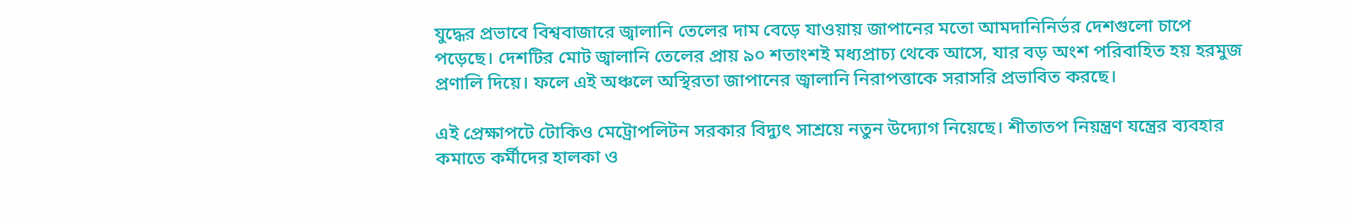যুদ্ধের প্রভাবে বিশ্ববাজারে জ্বালানি তেলের দাম বেড়ে যাওয়ায় জাপানের মতো আমদানিনির্ভর দেশগুলো চাপে পড়েছে। দেশটির মোট জ্বালানি তেলের প্রায় ৯০ শতাংশই মধ্যপ্রাচ্য থেকে আসে, যার বড় অংশ পরিবাহিত হয় হরমুজ প্রণালি দিয়ে। ফলে এই অঞ্চলে অস্থিরতা জাপানের জ্বালানি নিরাপত্তাকে সরাসরি প্রভাবিত করছে।

এই প্রেক্ষাপটে টোকিও মেট্রোপলিটন সরকার বিদ্যুৎ সাশ্রয়ে নতুন উদ্যোগ নিয়েছে। শীতাতপ নিয়ন্ত্রণ যন্ত্রের ব্যবহার কমাতে কর্মীদের হালকা ও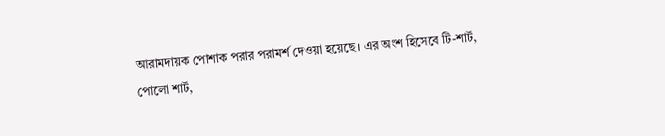আরামদায়ক পোশাক পরার পরামর্শ দেওয়া হয়েছে। এর অংশ হিসেবে টি-শার্ট, পোলো শার্ট,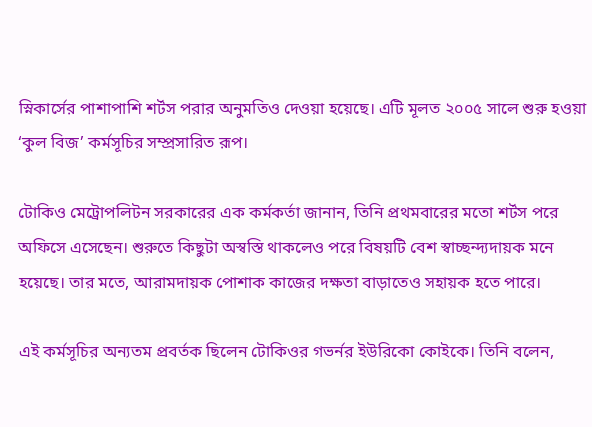স্নিকার্সের পাশাপাশি শর্টস পরার অনুমতিও দেওয়া হয়েছে। এটি মূলত ২০০৫ সালে শুরু হওয়া ‘কুল বিজ’ কর্মসূচির সম্প্রসারিত রূপ।

টোকিও মেট্রোপলিটন সরকারের এক কর্মকর্তা জানান, তিনি প্রথমবারের মতো শর্টস পরে অফিসে এসেছেন। শুরুতে কিছুটা অস্বস্তি থাকলেও পরে বিষয়টি বেশ স্বাচ্ছন্দ্যদায়ক মনে হয়েছে। তার মতে, আরামদায়ক পোশাক কাজের দক্ষতা বাড়াতেও সহায়ক হতে পারে।

এই কর্মসূচির অন্যতম প্রবর্তক ছিলেন টোকিওর গভর্নর ইউরিকো কোইকে। তিনি বলেন,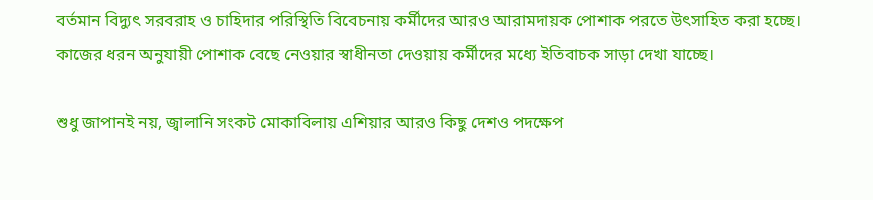বর্তমান বিদ্যুৎ সরবরাহ ও চাহিদার পরিস্থিতি বিবেচনায় কর্মীদের আরও আরামদায়ক পোশাক পরতে উৎসাহিত করা হচ্ছে। কাজের ধরন অনুযায়ী পোশাক বেছে নেওয়ার স্বাধীনতা দেওয়ায় কর্মীদের মধ্যে ইতিবাচক সাড়া দেখা যাচ্ছে।

শুধু জাপানই নয়, জ্বালানি সংকট মোকাবিলায় এশিয়ার আরও কিছু দেশও পদক্ষেপ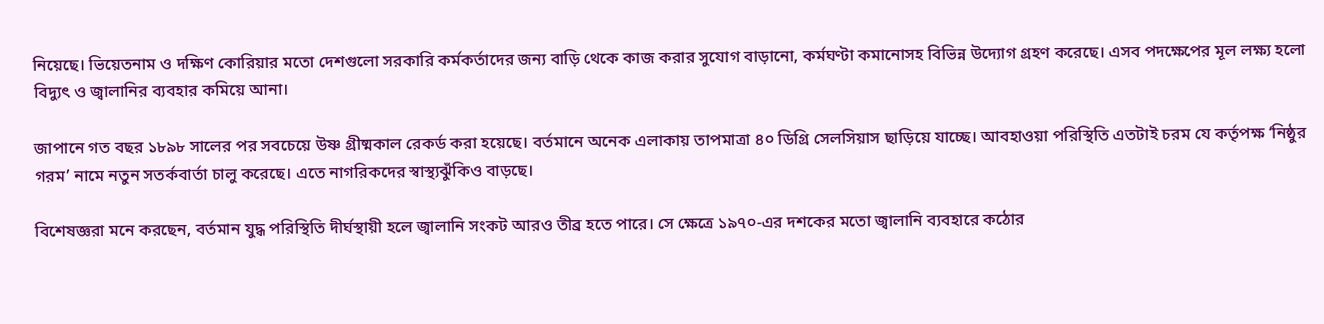নিয়েছে। ভিয়েতনাম ও দক্ষিণ কোরিয়ার মতো দেশগুলো সরকারি কর্মকর্তাদের জন্য বাড়ি থেকে কাজ করার সুযোগ বাড়ানো, কর্মঘণ্টা কমানোসহ বিভিন্ন উদ্যোগ গ্রহণ করেছে। এসব পদক্ষেপের মূল লক্ষ্য হলো বিদ্যুৎ ও জ্বালানির ব্যবহার কমিয়ে আনা।

জাপানে গত বছর ১৮৯৮ সালের পর সবচেয়ে উষ্ণ গ্রীষ্মকাল রেকর্ড করা হয়েছে। বর্তমানে অনেক এলাকায় তাপমাত্রা ৪০ ডিগ্রি সেলসিয়াস ছাড়িয়ে যাচ্ছে। আবহাওয়া পরিস্থিতি এতটাই চরম যে কর্তৃপক্ষ ‘নিষ্ঠুর গরম’ নামে নতুন সতর্কবার্তা চালু করেছে। এতে নাগরিকদের স্বাস্থ্যঝুঁকিও বাড়ছে।

বিশেষজ্ঞরা মনে করছেন, বর্তমান যুদ্ধ পরিস্থিতি দীর্ঘস্থায়ী হলে জ্বালানি সংকট আরও তীব্র হতে পারে। সে ক্ষেত্রে ১৯৭০-এর দশকের মতো জ্বালানি ব্যবহারে কঠোর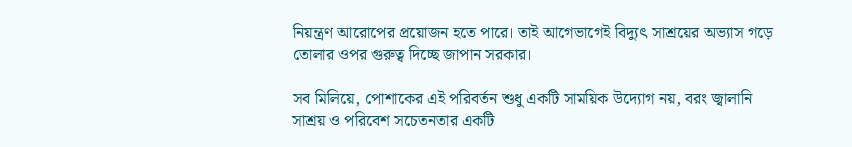নিয়ন্ত্রণ আরোপের প্রয়োজন হতে পারে। তাই আগেভাগেই বিদ্যুৎ সাশ্রয়ের অভ্যাস গড়ে তোলার ওপর গুরুত্ব দিচ্ছে জাপান সরকার।

সব মিলিয়ে, পোশাকের এই পরিবর্তন শুধু একটি সাময়িক উদ্যোগ নয়, বরং জ্বালানি সাশ্রয় ও পরিবেশ সচেতনতার একটি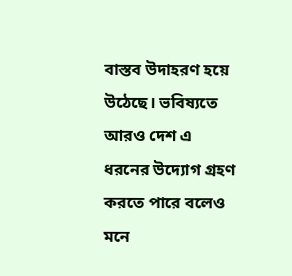বাস্তব উদাহরণ হয়ে উঠেছে। ভবিষ্যতে আরও দেশ এ ধরনের উদ্যোগ গ্রহণ করতে পারে বলেও মনে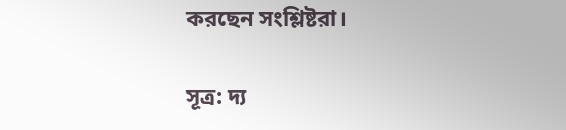করছেন সংশ্লিষ্টরা।

সূত্র: দ্য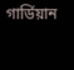গার্ডিয়ান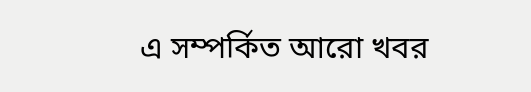এ সম্পর্কিত আরো খবর